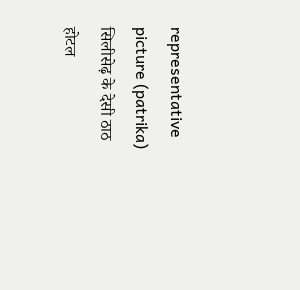representative picture (patrika)
सिलीसेढ़ के देसी ठाठ होटल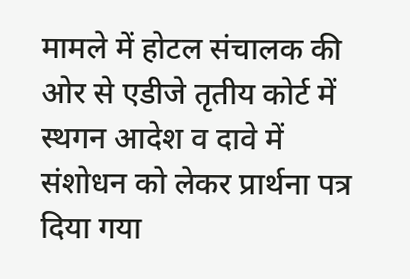मामले में होटल संचालक की ओर से एडीजे तृतीय कोर्ट में स्थगन आदेश व दावे में संशोधन को लेकर प्रार्थना पत्र दिया गया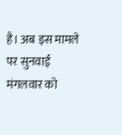है। अब इस मामले पर सुनवाई मंगलवार को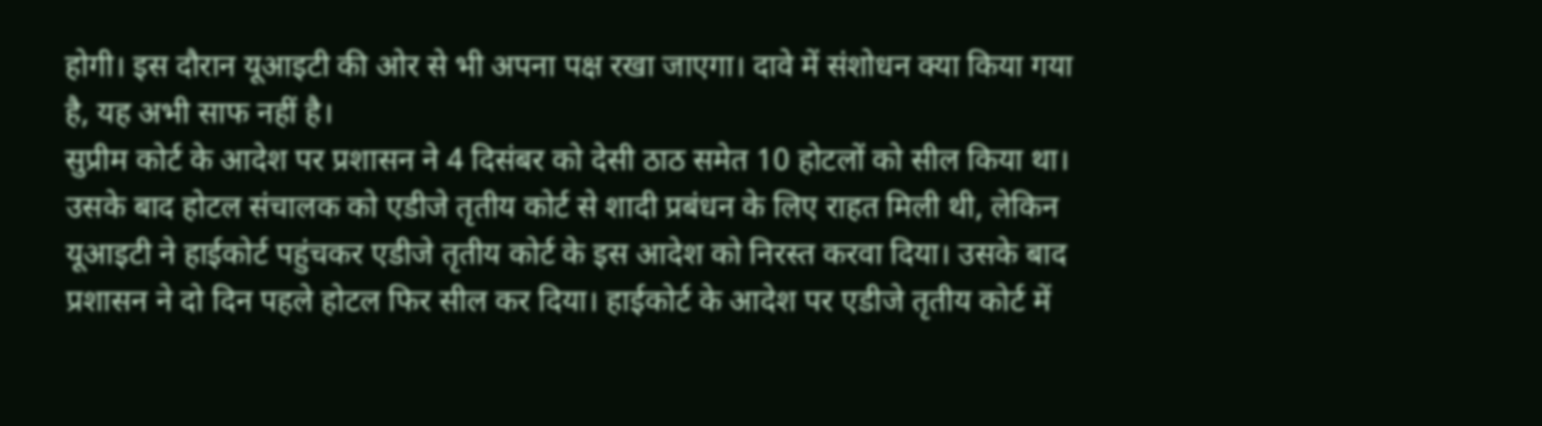होगी। इस दौरान यूआइटी की ओर से भी अपना पक्ष रखा जाएगा। दावे में संशोधन क्या किया गया है, यह अभी साफ नहीं है।
सुप्रीम कोर्ट के आदेश पर प्रशासन ने 4 दिसंबर को देसी ठाठ समेत 10 होटलों को सील किया था। उसके बाद होटल संचालक को एडीजे तृतीय कोर्ट से शादी प्रबंधन के लिए राहत मिली थी, लेकिन यूआइटी ने हाईकोर्ट पहुंचकर एडीजे तृतीय कोर्ट के इस आदेश को निरस्त करवा दिया। उसके बाद प्रशासन ने दो दिन पहले होटल फिर सील कर दिया। हाईकोर्ट के आदेश पर एडीजे तृतीय कोर्ट में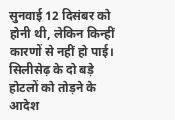सुनवाई 12 दिसंबर को होनी थी, लेकिन किन्हीं कारणों से नहीं हो पाई।
सिलीसेढ़ के दो बड़े होटलों को तोड़ने के आदेश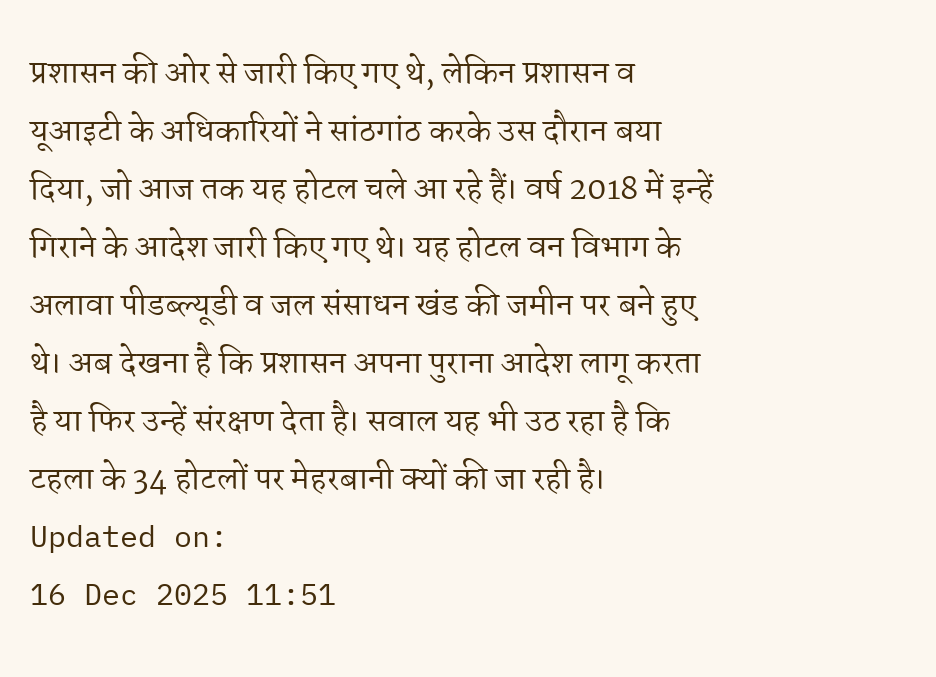प्रशासन की ओर से जारी किए गए थे, लेकिन प्रशासन व यूआइटी के अधिकारियों ने सांठगांठ करके उस दौरान बया दिया, जो आज तक यह होटल चले आ रहे हैं। वर्ष 2018 में इन्हें गिराने के आदेश जारी किए गए थे। यह होटल वन विभाग के अलावा पीडब्ल्यूडी व जल संसाधन खंड की जमीन पर बने हुए थे। अब देखना है कि प्रशासन अपना पुराना आदेश लागू करता है या फिर उन्हें संरक्षण देता है। सवाल यह भी उठ रहा है कि टहला के 34 होटलों पर मेहरबानी क्यों की जा रही है।
Updated on:
16 Dec 2025 11:51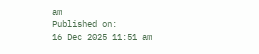am
Published on:
16 Dec 2025 11:51 am